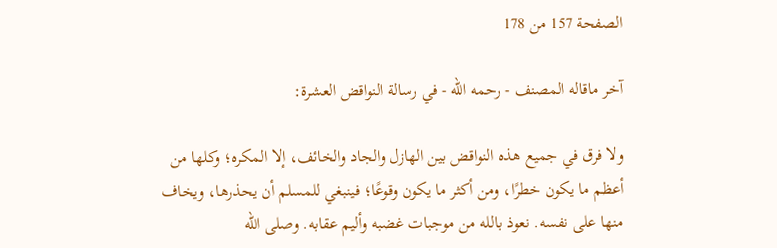الصفحة 157 من 178

آخر ماقاله المصنف - رحمه الله - في رسالة النواقض العشرة:

ولا فرق في جميع هذه النواقض بين الهازل والجاد والخائف، إلا المكره؛ وكلها من أعظم ما يكون خطرًا، ومن أكثر ما يكون وقوعًا؛ فينبغي للمسلم أن يحذرها، ويخاف منها على نفسه. نعوذ بالله من موجبات غضبه وأليم عقابه. وصلى الله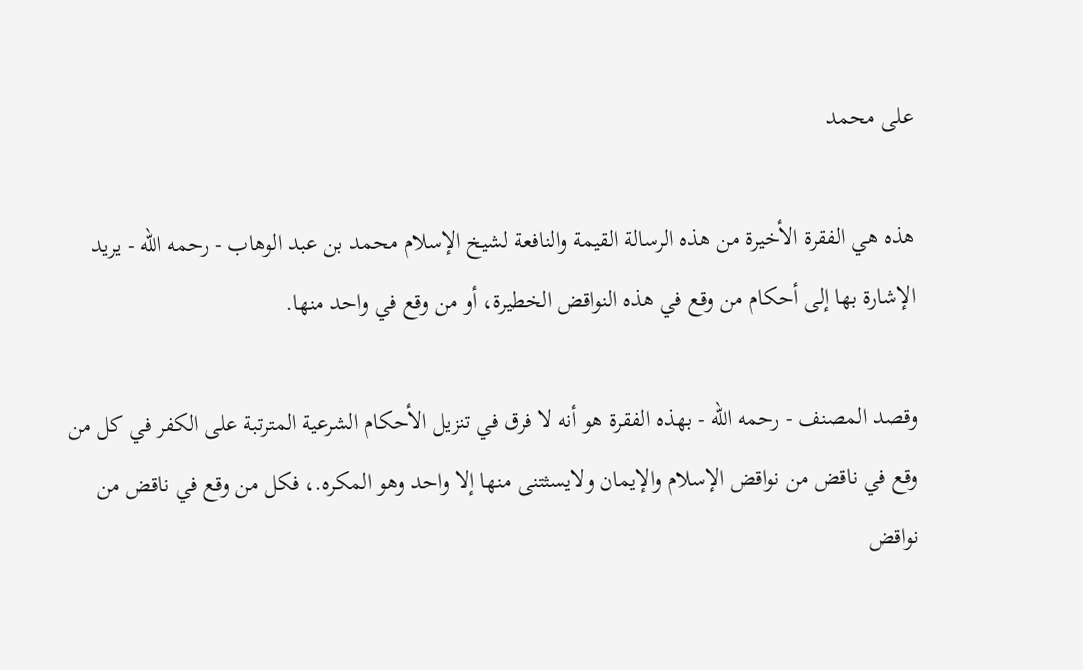على محمد

هذه هي الفقرة الأخيرة من هذه الرسالة القيمة والنافعة لشيخ الإسلام محمد بن عبد الوهاب - رحمه الله - يريد الإشارة بها إلى أحكام من وقع في هذه النواقض الخطيرة، أو من وقع في واحد منها.

وقصد المصنف - رحمه الله - بهذه الفقرة هو أنه لا فرق في تنزيل الأحكام الشرعية المترتبة على الكفر في كل من وقع في ناقض من نواقض الإسلام والإيمان ولايسثتنى منها إلا واحد وهو المكره.، فكل من وقع في ناقض من نواقض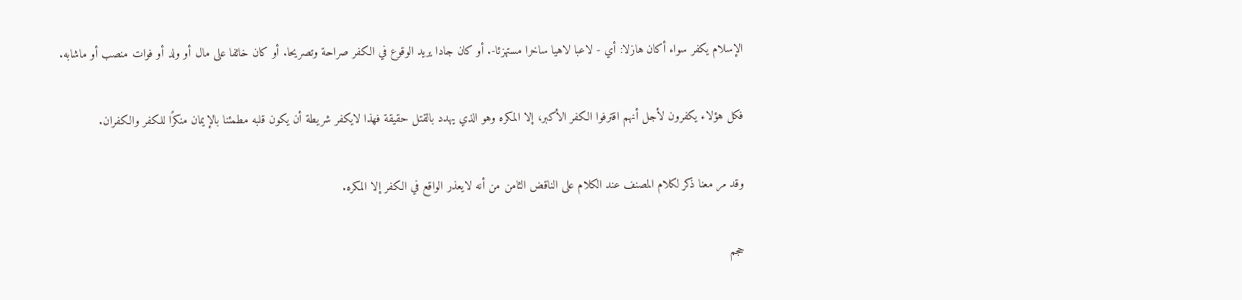الإسلام يكفر سواء أكان هازلا: أي - لاعبا لاهيا ساخرا مستهزئا-. أو كان جادا يريد الوقوع في الكفر صراحة وتصريحا. أو كان خائفا على مال أو ولد أو فوات منصب أو ماشابه.

فكل هؤلاء يكفرون لأجل أنهم اقترفوا الكفر الأكبر، إلا المكره وهو الذي يهدد بالقتل حقيقة فهذا لايكفر شريطة أن يكون قلبه مطمئنا بالإيمان منكرًا للكفر والكفران.

وقد مر معنا ذكر لكلام المصنف عند الكلام على الناقض الثامن من أنه لايعذر الواقع في الكفر إلا المكره.

حجم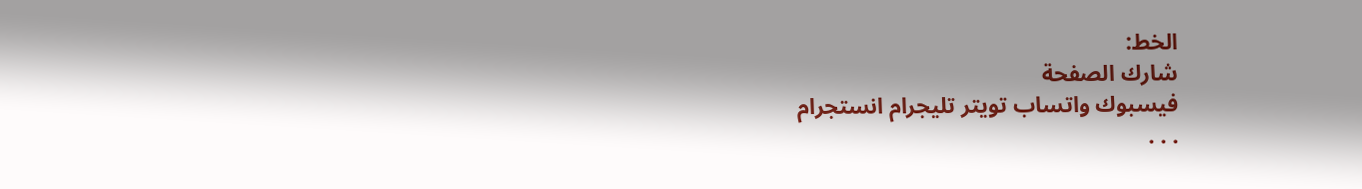الخط:
شارك الصفحة
فيسبوك واتساب تويتر تليجرام انستجرام
. . .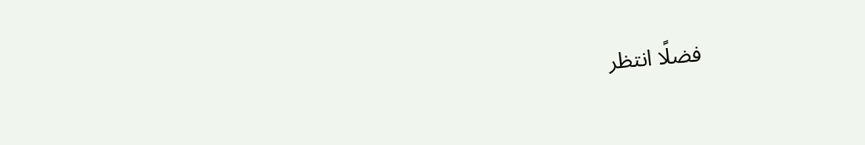فضلًا انتظر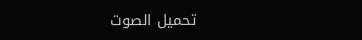تحميل الصوت